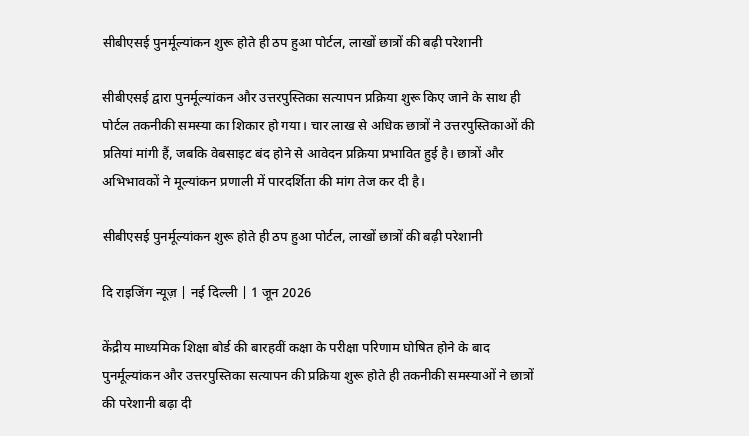सीबीएसई पुनर्मूल्यांकन शुरू होते ही ठप हुआ पोर्टल, लाखों छात्रों की बढ़ी परेशानी

सीबीएसई द्वारा पुनर्मूल्यांकन और उत्तरपुस्तिका सत्यापन प्रक्रिया शुरू किए जाने के साथ ही पोर्टल तकनीकी समस्या का शिकार हो गया। चार लाख से अधिक छात्रों ने उत्तरपुस्तिकाओं की प्रतियां मांगी हैं, जबकि वेबसाइट बंद होने से आवेदन प्रक्रिया प्रभावित हुई है। छात्रों और अभिभावकों ने मूल्यांकन प्रणाली में पारदर्शिता की मांग तेज कर दी है।

सीबीएसई पुनर्मूल्यांकन शुरू होते ही ठप हुआ पोर्टल, लाखों छात्रों की बढ़ी परेशानी

दि राइजिंग न्यूज़ | नई दिल्ली | 1 जून 2026

केंद्रीय माध्यमिक शिक्षा बोर्ड की बारहवीं कक्षा के परीक्षा परिणाम घोषित होने के बाद पुनर्मूल्यांकन और उत्तरपुस्तिका सत्यापन की प्रक्रिया शुरू होते ही तकनीकी समस्याओं ने छात्रों की परेशानी बढ़ा दी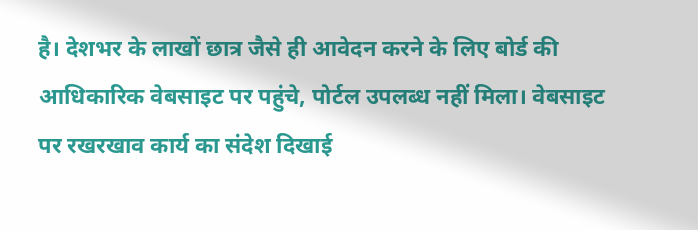है। देशभर के लाखों छात्र जैसे ही आवेदन करने के लिए बोर्ड की आधिकारिक वेबसाइट पर पहुंचे, पोर्टल उपलब्ध नहीं मिला। वेबसाइट पर रखरखाव कार्य का संदेश दिखाई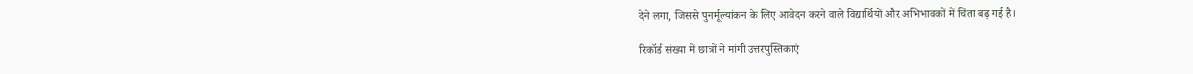देने लगा, जिससे पुनर्मूल्यांकन के लिए आवेदन करने वाले विद्यार्थियों और अभिभावकों में चिंता बढ़ गई है।

रिकॉर्ड संख्या में छात्रों ने मांगी उत्तरपुस्तिकाएं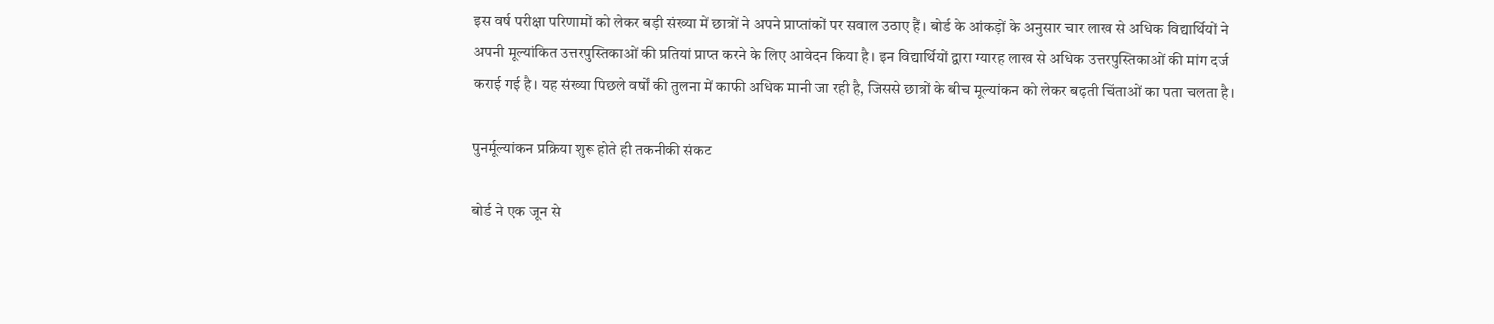इस वर्ष परीक्षा परिणामों को लेकर बड़ी संख्या में छात्रों ने अपने प्राप्तांकों पर सवाल उठाए हैं। बोर्ड के आंकड़ों के अनुसार चार लाख से अधिक विद्यार्थियों ने अपनी मूल्यांकित उत्तरपुस्तिकाओं की प्रतियां प्राप्त करने के लिए आवेदन किया है। इन विद्यार्थियों द्वारा ग्यारह लाख से अधिक उत्तरपुस्तिकाओं की मांग दर्ज कराई गई है। यह संख्या पिछले वर्षों की तुलना में काफी अधिक मानी जा रही है, जिससे छात्रों के बीच मूल्यांकन को लेकर बढ़ती चिंताओं का पता चलता है।

पुनर्मूल्यांकन प्रक्रिया शुरू होते ही तकनीकी संकट

बोर्ड ने एक जून से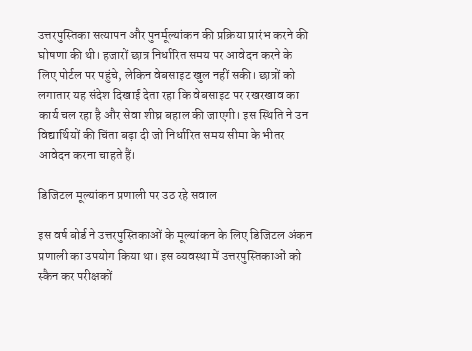उत्तरपुस्तिका सत्यापन और पुनर्मूल्यांकन की प्रक्रिया प्रारंभ करने की घोषणा की थी। हजारों छात्र निर्धारित समय पर आवेदन करने के लिए पोर्टल पर पहुंचे, लेकिन वेबसाइट खुल नहीं सकी। छात्रों को लगातार यह संदेश दिखाई देता रहा कि वेबसाइट पर रखरखाव का कार्य चल रहा है और सेवा शीघ्र बहाल की जाएगी। इस स्थिति ने उन विद्यार्थियों की चिंता बढ़ा दी जो निर्धारित समय सीमा के भीतर आवेदन करना चाहते हैं।

डिजिटल मूल्यांकन प्रणाली पर उठ रहे सवाल

इस वर्ष बोर्ड ने उत्तरपुस्तिकाओं के मूल्यांकन के लिए डिजिटल अंकन प्रणाली का उपयोग किया था। इस व्यवस्था में उत्तरपुस्तिकाओं को स्कैन कर परीक्षकों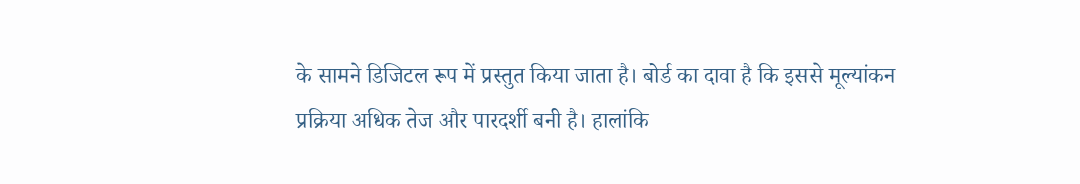के सामने डिजिटल रूप में प्रस्तुत किया जाता है। बोर्ड का दावा है कि इससे मूल्यांकन प्रक्रिया अधिक तेज और पारदर्शी बनी है। हालांकि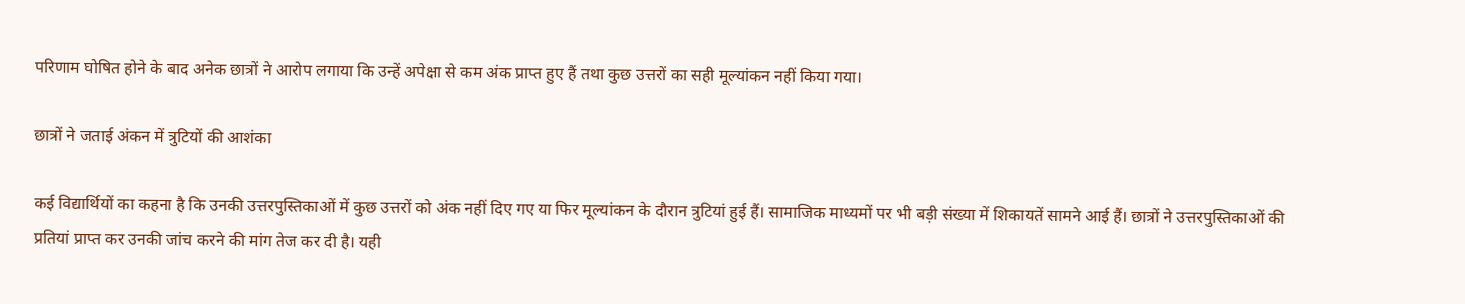परिणाम घोषित होने के बाद अनेक छात्रों ने आरोप लगाया कि उन्हें अपेक्षा से कम अंक प्राप्त हुए हैं तथा कुछ उत्तरों का सही मूल्यांकन नहीं किया गया।

छात्रों ने जताई अंकन में त्रुटियों की आशंका

कई विद्यार्थियों का कहना है कि उनकी उत्तरपुस्तिकाओं में कुछ उत्तरों को अंक नहीं दिए गए या फिर मूल्यांकन के दौरान त्रुटियां हुई हैं। सामाजिक माध्यमों पर भी बड़ी संख्या में शिकायतें सामने आई हैं। छात्रों ने उत्तरपुस्तिकाओं की प्रतियां प्राप्त कर उनकी जांच करने की मांग तेज कर दी है। यही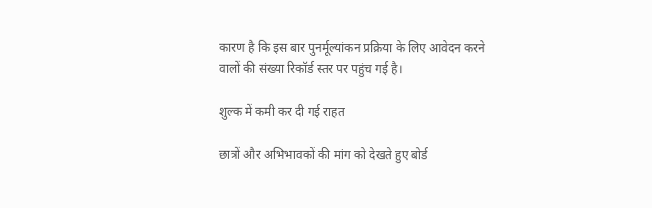कारण है कि इस बार पुनर्मूल्यांकन प्रक्रिया के लिए आवेदन करने वालों की संख्या रिकॉर्ड स्तर पर पहुंच गई है।

शुल्क में कमी कर दी गई राहत

छात्रों और अभिभावकों की मांग को देखते हुए बोर्ड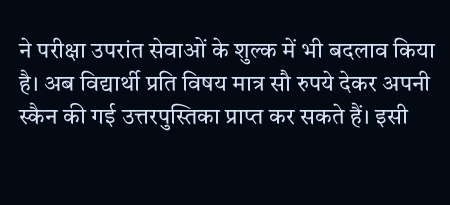ने परीक्षा उपरांत सेवाओं के शुल्क में भी बदलाव किया है। अब विद्यार्थी प्रति विषय मात्र सौ रुपये देकर अपनी स्कैन की गई उत्तरपुस्तिका प्राप्त कर सकते हैं। इसी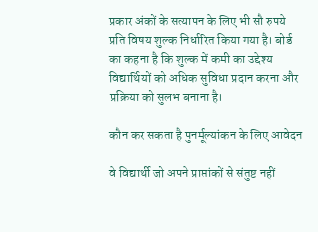प्रकार अंकों के सत्यापन के लिए भी सौ रुपये प्रति विषय शुल्क निर्धारित किया गया है। बोर्ड का कहना है कि शुल्क में कमी का उद्देश्य विद्यार्थियों को अधिक सुविधा प्रदान करना और प्रक्रिया को सुलभ बनाना है।

कौन कर सकता है पुनर्मूल्यांकन के लिए आवेदन

वे विद्यार्थी जो अपने प्राप्तांकों से संतुष्ट नहीं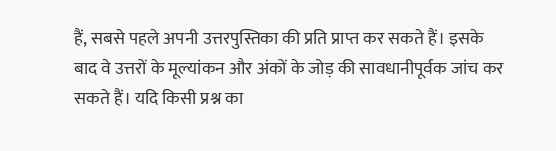हैं, सबसे पहले अपनी उत्तरपुस्तिका की प्रति प्राप्त कर सकते हैं। इसके बाद वे उत्तरों के मूल्यांकन और अंकों के जोड़ की सावधानीपूर्वक जांच कर सकते हैं। यदि किसी प्रश्न का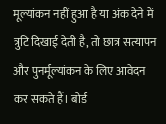मूल्यांकन नहीं हुआ है या अंक देने में त्रुटि दिखाई देती है, तो छात्र सत्यापन और पुनर्मूल्यांकन के लिए आवेदन कर सकते हैं। बोर्ड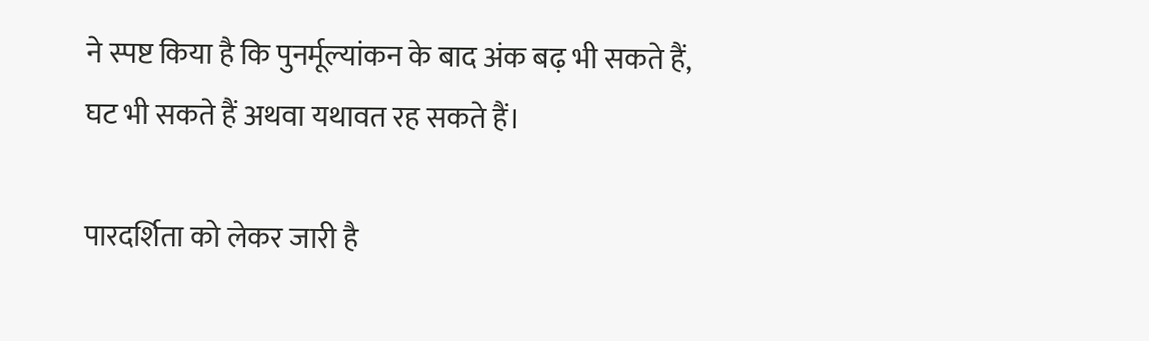ने स्पष्ट किया है कि पुनर्मूल्यांकन के बाद अंक बढ़ भी सकते हैं, घट भी सकते हैं अथवा यथावत रह सकते हैं।

पारदर्शिता को लेकर जारी है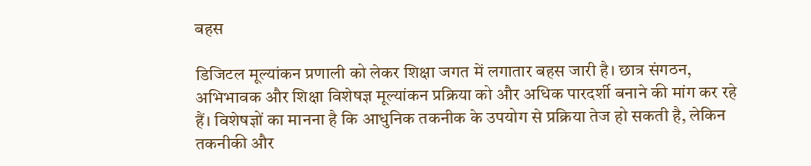बहस

डिजिटल मूल्यांकन प्रणाली को लेकर शिक्षा जगत में लगातार बहस जारी है। छात्र संगठन, अभिभावक और शिक्षा विशेषज्ञ मूल्यांकन प्रक्रिया को और अधिक पारदर्शी बनाने की मांग कर रहे हैं। विशेषज्ञों का मानना है कि आधुनिक तकनीक के उपयोग से प्रक्रिया तेज हो सकती है, लेकिन तकनीकी और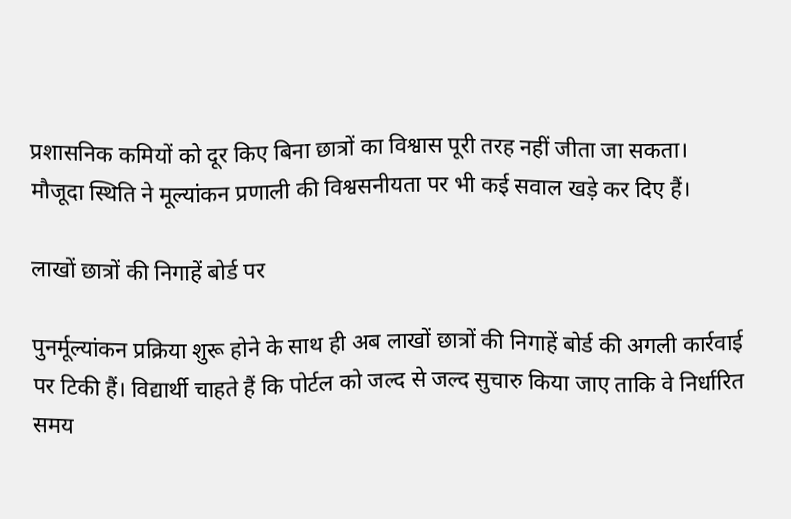प्रशासनिक कमियों को दूर किए बिना छात्रों का विश्वास पूरी तरह नहीं जीता जा सकता। मौजूदा स्थिति ने मूल्यांकन प्रणाली की विश्वसनीयता पर भी कई सवाल खड़े कर दिए हैं।

लाखों छात्रों की निगाहें बोर्ड पर

पुनर्मूल्यांकन प्रक्रिया शुरू होने के साथ ही अब लाखों छात्रों की निगाहें बोर्ड की अगली कार्रवाई पर टिकी हैं। विद्यार्थी चाहते हैं कि पोर्टल को जल्द से जल्द सुचारु किया जाए ताकि वे निर्धारित समय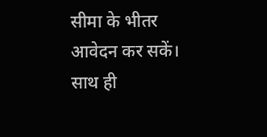सीमा के भीतर आवेदन कर सकें। साथ ही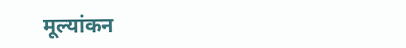मूल्यांकन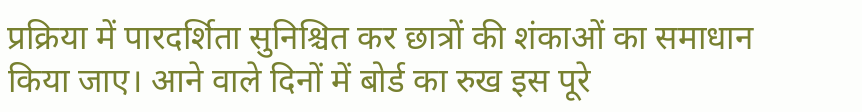प्रक्रिया में पारदर्शिता सुनिश्चित कर छात्रों की शंकाओं का समाधान किया जाए। आने वाले दिनों में बोर्ड का रुख इस पूरे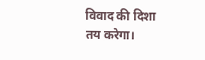विवाद की दिशा तय करेगा।